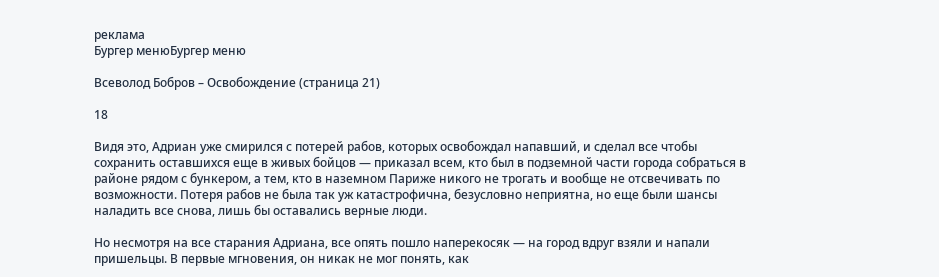реклама
Бургер менюБургер меню

Всеволод Бобров – Освобождение (страница 21)

18

Видя это, Адриан уже смирился с потерей рабов, которых освобождал напавший, и сделал все чтобы сохранить оставшихся еще в живых бойцов — приказал всем, кто был в подземной части города собраться в районе рядом с бункером, а тем, кто в наземном Париже никого не трогать и вообще не отсвечивать по возможности. Потеря рабов не была так уж катастрофична, безусловно неприятна, но еще были шансы наладить все снова, лишь бы оставались верные люди.

Но несмотря на все старания Адриана, все опять пошло наперекосяк — на город вдруг взяли и напали пришельцы. В первые мгновения, он никак не мог понять, как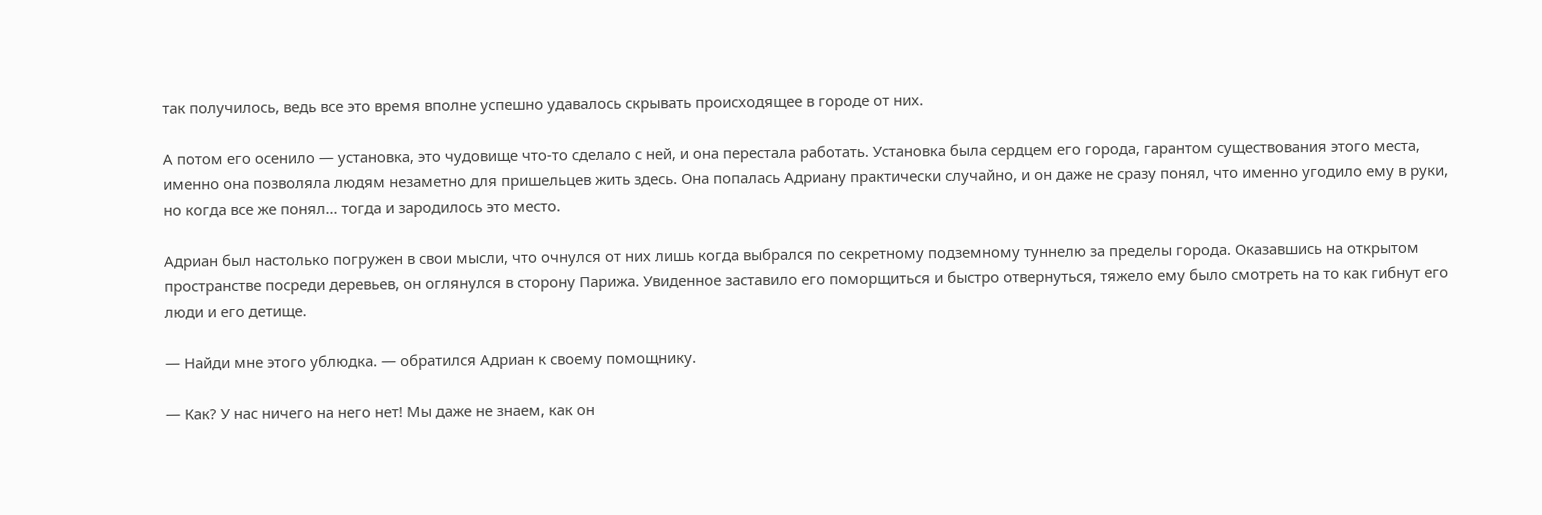так получилось, ведь все это время вполне успешно удавалось скрывать происходящее в городе от них.

А потом его осенило — установка, это чудовище что-то сделало с ней, и она перестала работать. Установка была сердцем его города, гарантом существования этого места, именно она позволяла людям незаметно для пришельцев жить здесь. Она попалась Адриану практически случайно, и он даже не сразу понял, что именно угодило ему в руки, но когда все же понял... тогда и зародилось это место.

Адриан был настолько погружен в свои мысли, что очнулся от них лишь когда выбрался по секретному подземному туннелю за пределы города. Оказавшись на открытом пространстве посреди деревьев, он оглянулся в сторону Парижа. Увиденное заставило его поморщиться и быстро отвернуться, тяжело ему было смотреть на то как гибнут его люди и его детище.

— Найди мне этого ублюдка. — обратился Адриан к своему помощнику.

— Как? У нас ничего на него нет! Мы даже не знаем, как он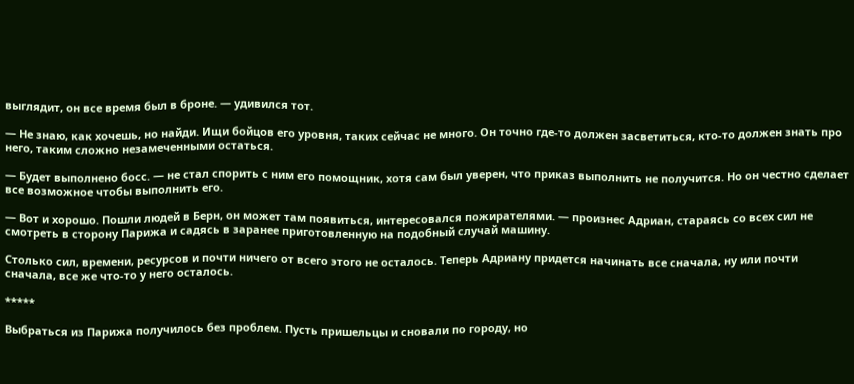выглядит, он все время был в броне. — удивился тот.

— Не знаю, как хочешь, но найди. Ищи бойцов его уровня, таких сейчас не много. Он точно где-то должен засветиться, кто-то должен знать про него, таким сложно незамеченными остаться.

— Будет выполнено босс. — не стал спорить с ним его помощник, хотя сам был уверен, что приказ выполнить не получится. Но он честно сделает все возможное чтобы выполнить его.

— Вот и хорошо. Пошли людей в Берн, он может там появиться, интересовался пожирателями. — произнес Адриан, стараясь со всех сил не смотреть в сторону Парижа и садясь в заранее приготовленную на подобный случай машину.

Столько сил, времени, ресурсов и почти ничего от всего этого не осталось. Теперь Адриану придется начинать все сначала, ну или почти сначала, все же что-то у него осталось.

*****

Выбраться из Парижа получилось без проблем. Пусть пришельцы и сновали по городу, но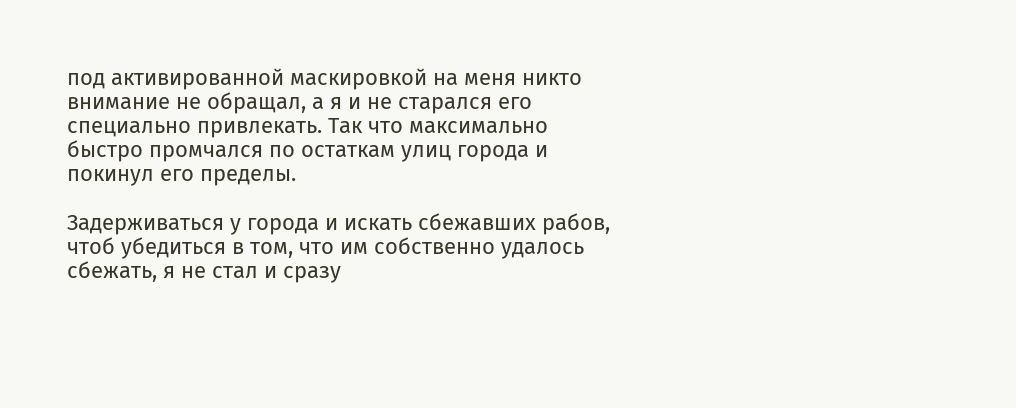под активированной маскировкой на меня никто внимание не обращал, а я и не старался его специально привлекать. Так что максимально быстро промчался по остаткам улиц города и покинул его пределы.

Задерживаться у города и искать сбежавших рабов, чтоб убедиться в том, что им собственно удалось сбежать, я не стал и сразу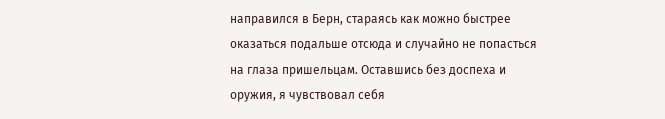направился в Берн, стараясь как можно быстрее оказаться подальше отсюда и случайно не попасться на глаза пришельцам. Оставшись без доспеха и оружия, я чувствовал себя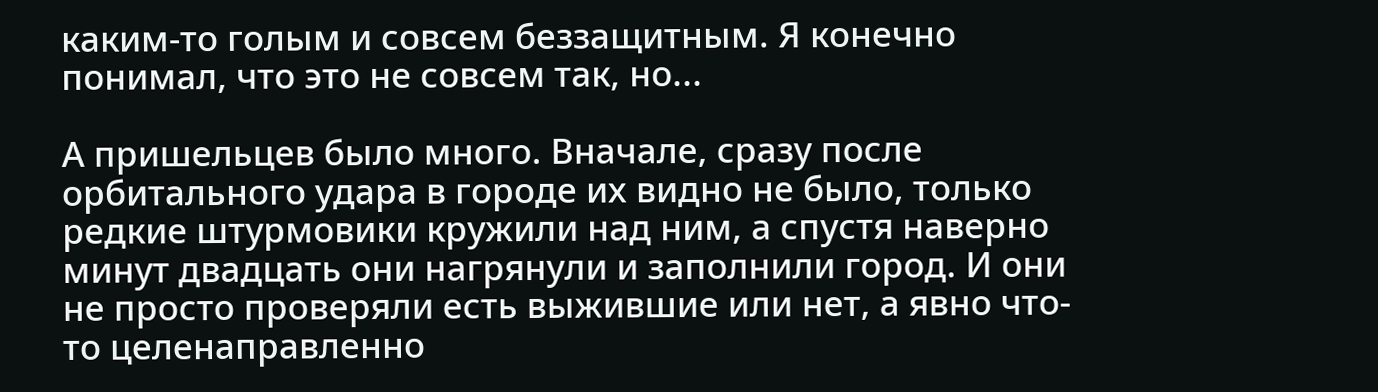каким-то голым и совсем беззащитным. Я конечно понимал, что это не совсем так, но...

А пришельцев было много. Вначале, сразу после орбитального удара в городе их видно не было, только редкие штурмовики кружили над ним, а спустя наверно минут двадцать они нагрянули и заполнили город. И они не просто проверяли есть выжившие или нет, а явно что-то целенаправленно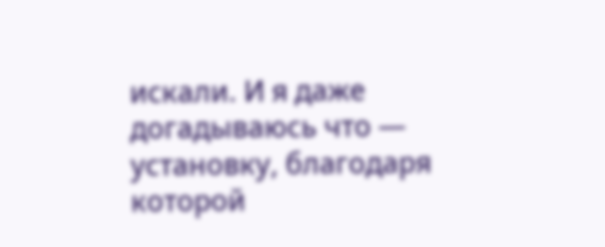искали. И я даже догадываюсь что — установку, благодаря которой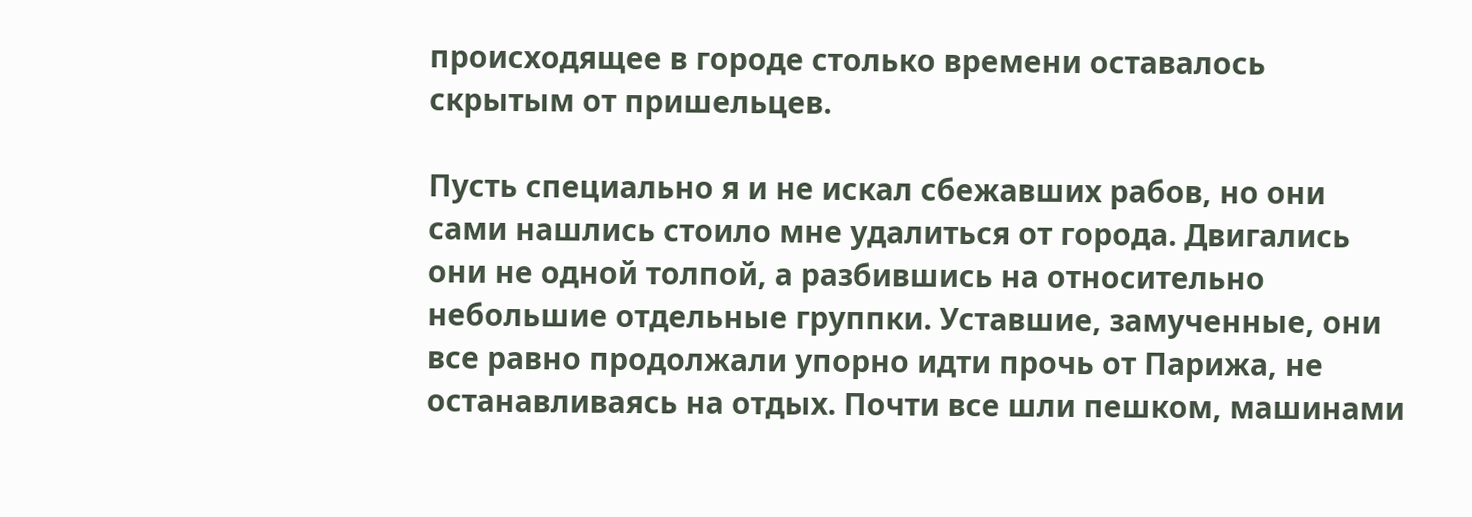происходящее в городе столько времени оставалось скрытым от пришельцев.

Пусть специально я и не искал сбежавших рабов, но они сами нашлись стоило мне удалиться от города. Двигались они не одной толпой, а разбившись на относительно небольшие отдельные группки. Уставшие, замученные, они все равно продолжали упорно идти прочь от Парижа, не останавливаясь на отдых. Почти все шли пешком, машинами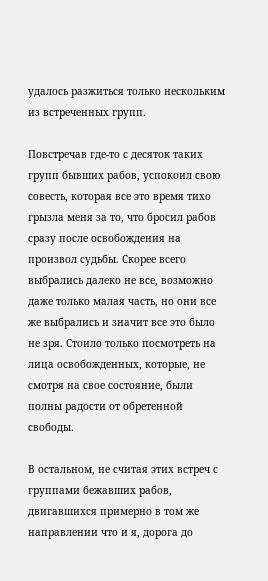удалось разжиться только нескольким из встреченных групп.

Повстречав где-то с десяток таких групп бывших рабов, успокоил свою совесть, которая все это время тихо грызла меня за то, что бросил рабов сразу после освобождения на произвол судьбы. Скорее всего выбрались далеко не все, возможно даже только малая часть, но они все же выбрались и значит все это было не зря. Стоило только посмотреть на лица освобожденных, которые, не смотря на свое состояние, были полны радости от обретенной свободы.

В остальном, не считая этих встреч с группами бежавших рабов, двигавшихся примерно в том же направлении что и я, дорога до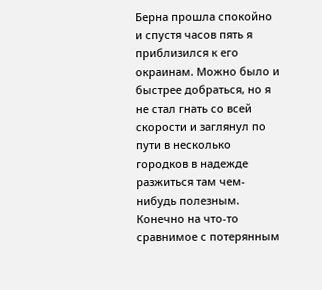Берна прошла спокойно и спустя часов пять я приблизился к его окраинам. Можно было и быстрее добраться, но я не стал гнать со всей скорости и заглянул по пути в несколько городков в надежде разжиться там чем-нибудь полезным. Конечно на что-то сравнимое с потерянным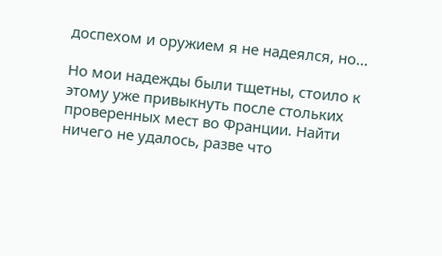доспехом и оружием я не надеялся, но...

Но мои надежды были тщетны, стоило к этому уже привыкнуть после стольких проверенных мест во Франции. Найти ничего не удалось, разве что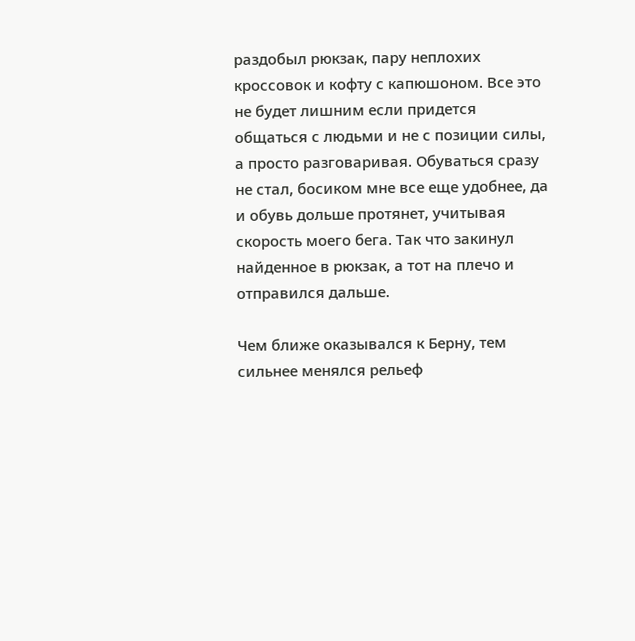раздобыл рюкзак, пару неплохих кроссовок и кофту с капюшоном. Все это не будет лишним если придется общаться с людьми и не с позиции силы, а просто разговаривая. Обуваться сразу не стал, босиком мне все еще удобнее, да и обувь дольше протянет, учитывая скорость моего бега. Так что закинул найденное в рюкзак, а тот на плечо и отправился дальше.

Чем ближе оказывался к Берну, тем сильнее менялся рельеф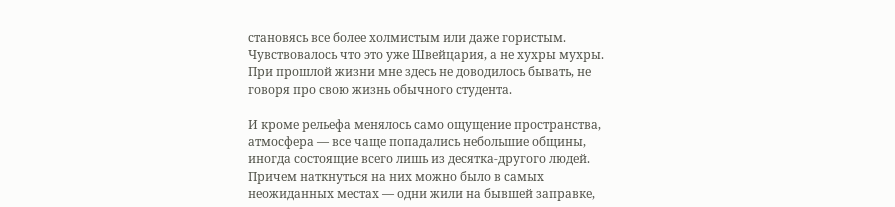становясь все более холмистым или даже гористым. Чувствовалось что это уже Швейцария, а не хухры мухры. При прошлой жизни мне здесь не доводилось бывать, не говоря про свою жизнь обычного студента.

И кроме рельефа менялось само ощущение пространства, атмосфера — все чаще попадались небольшие общины, иногда состоящие всего лишь из десятка-другого людей. Причем наткнуться на них можно было в самых неожиданных местах — одни жили на бывшей заправке,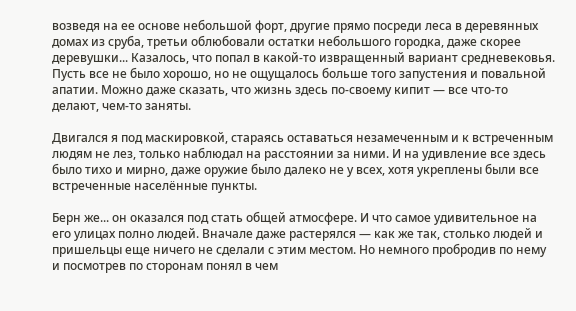возведя на ее основе небольшой форт, другие прямо посреди леса в деревянных домах из сруба, третьи облюбовали остатки небольшого городка, даже скорее деревушки... Казалось, что попал в какой-то извращенный вариант средневековья. Пусть все не было хорошо, но не ощущалось больше того запустения и повальной апатии. Можно даже сказать, что жизнь здесь по-своему кипит — все что-то делают, чем-то заняты.

Двигался я под маскировкой, стараясь оставаться незамеченным и к встреченным людям не лез, только наблюдал на расстоянии за ними. И на удивление все здесь было тихо и мирно, даже оружие было далеко не у всех, хотя укреплены были все встреченные населённые пункты.

Берн же... он оказался под стать общей атмосфере. И что самое удивительное на его улицах полно людей. Вначале даже растерялся — как же так, столько людей и пришельцы еще ничего не сделали с этим местом. Но немного пробродив по нему и посмотрев по сторонам понял в чем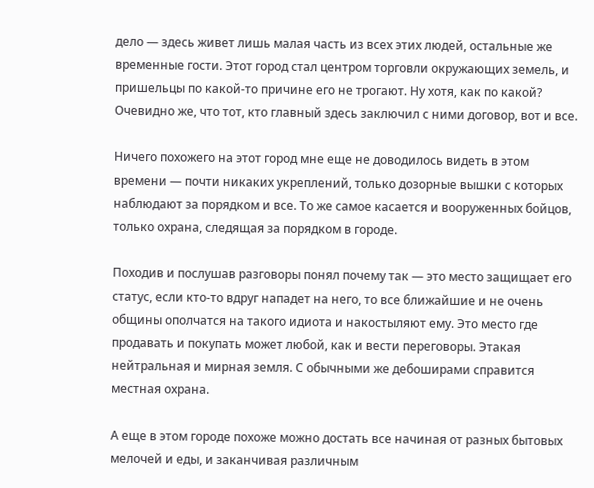дело — здесь живет лишь малая часть из всех этих людей, остальные же временные гости. Этот город стал центром торговли окружающих земель, и пришельцы по какой-то причине его не трогают. Ну хотя, как по какой? Очевидно же, что тот, кто главный здесь заключил с ними договор, вот и все.

Ничего похожего на этот город мне еще не доводилось видеть в этом времени — почти никаких укреплений, только дозорные вышки с которых наблюдают за порядком и все. То же самое касается и вооруженных бойцов, только охрана, следящая за порядком в городе.

Походив и послушав разговоры понял почему так — это место защищает его статус, если кто-то вдруг нападет на него, то все ближайшие и не очень общины ополчатся на такого идиота и накостыляют ему. Это место где продавать и покупать может любой, как и вести переговоры. Этакая нейтральная и мирная земля. С обычными же дебоширами справится местная охрана.

А еще в этом городе похоже можно достать все начиная от разных бытовых мелочей и еды, и заканчивая различным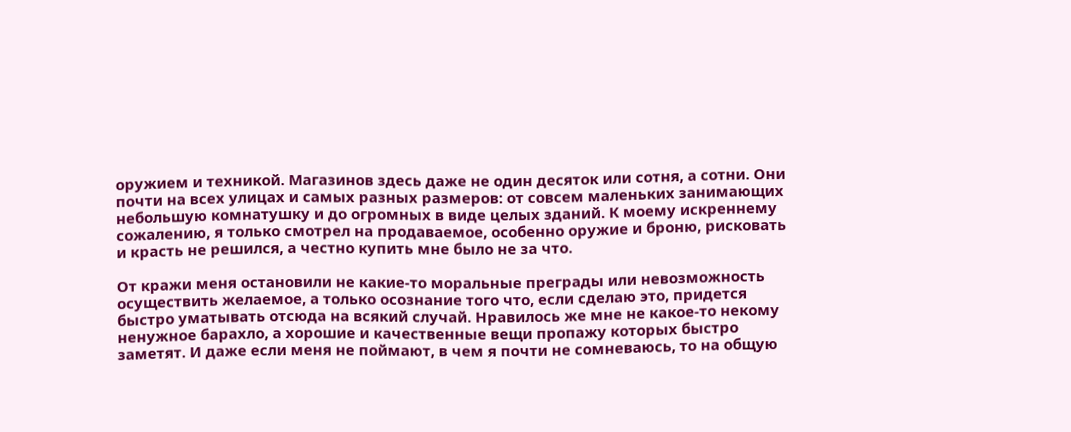оружием и техникой. Магазинов здесь даже не один десяток или сотня, а сотни. Они почти на всех улицах и самых разных размеров: от совсем маленьких занимающих небольшую комнатушку и до огромных в виде целых зданий. К моему искреннему сожалению, я только смотрел на продаваемое, особенно оружие и броню, рисковать и красть не решился, а честно купить мне было не за что.

От кражи меня остановили не какие-то моральные преграды или невозможность осуществить желаемое, а только осознание того что, если сделаю это, придется быстро уматывать отсюда на всякий случай. Нравилось же мне не какое-то некому ненужное барахло, а хорошие и качественные вещи пропажу которых быстро заметят. И даже если меня не поймают, в чем я почти не сомневаюсь, то на общую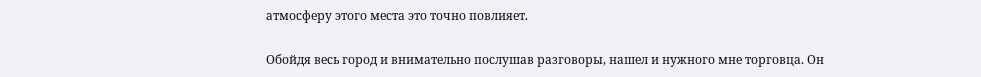атмосферу этого места это точно повлияет.

Обойдя весь город и внимательно послушав разговоры, нашел и нужного мне торговца. Он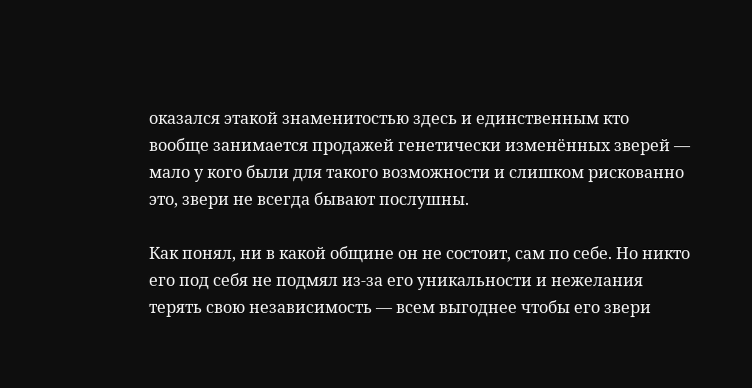оказался этакой знаменитостью здесь и единственным кто вообще занимается продажей генетически изменённых зверей — мало у кого были для такого возможности и слишком рискованно это, звери не всегда бывают послушны.

Как понял, ни в какой общине он не состоит, сам по себе. Но никто его под себя не подмял из-за его уникальности и нежелания терять свою независимость — всем выгоднее чтобы его звери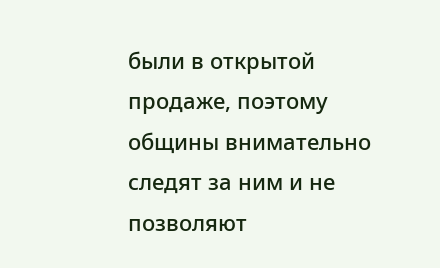были в открытой продаже, поэтому общины внимательно следят за ним и не позволяют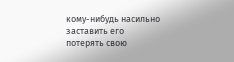кому-нибудь насильно заставить его потерять свою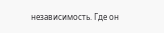независимость. Где он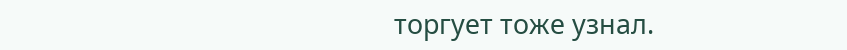торгует тоже узнал.